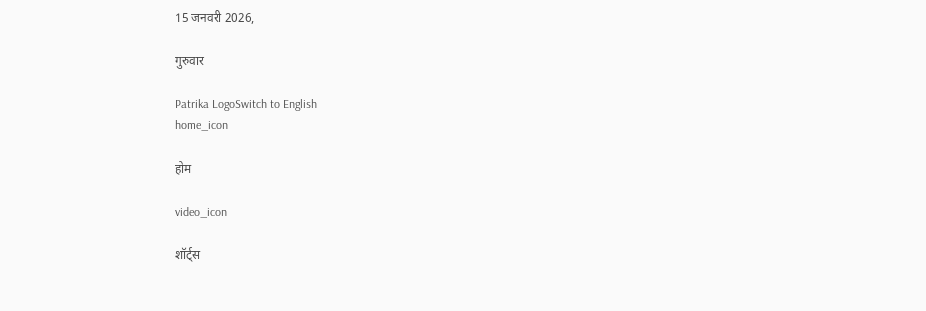15 जनवरी 2026,

गुरुवार

Patrika LogoSwitch to English
home_icon

होम

video_icon

शॉर्ट्स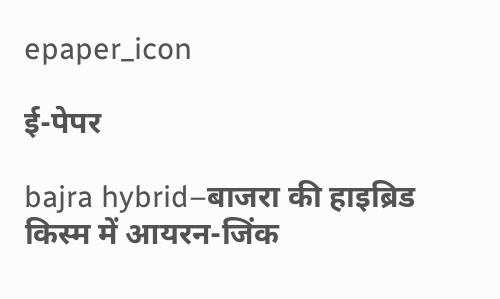epaper_icon

ई-पेपर

bajra hybrid–बाजरा की हाइब्रिड किस्म में आयरन-जिंक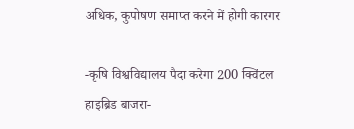अधिक, कुपोषण समाप्त करने में होगी कारगर

-कृषि विश्वविद्यालय पैदा करेगा 200 क्विंटल हाइब्रिड बाजरा-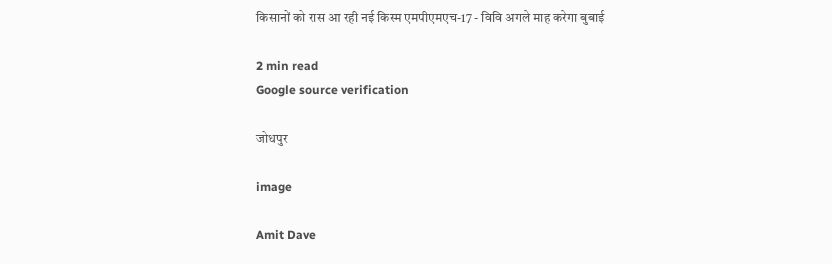किसानों को रास आ रही नई किस्म एमपीएमएच-17 - विवि अगले माह करेगा बुबाई

2 min read
Google source verification

जोधपुर

image

Amit Dave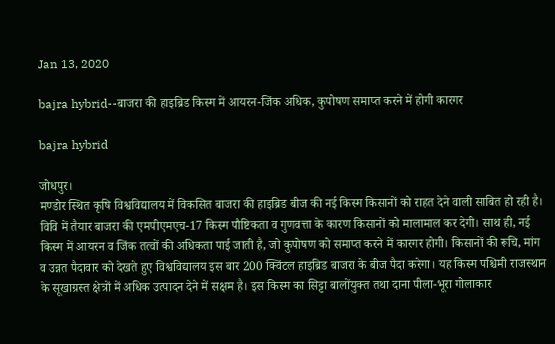Jan 13, 2020

bajra hybrid--बाजरा की हाइब्रिड किस्म में आयरन-जिंक अधिक, कुपोषण समाप्त करने में होगी कारगर

bajra hybrid

जोधपुर।
मण्डोर स्थित कृषि विश्वविद्यालय में विकसित बाजरा की हाइब्रिड बीज की नई किस्म किसानों को राहत देने वाली साबित हो रही है। विवि में तैयार बाजरा की एमपीएमएच-17 किस्म पौष्टिकता व गुणवत्ता के कारण किसानों को मालामाल कर देगी। साथ ही, नई किस्म में आयरन व जिंक तत्वों की अधिकता पाई जाती है, जो कुपोषण को समाप्त करने में कारगर होगी। किसानों की रूचि, मांग व उन्नत पैदावार को देखते हुए विश्वविद्यालय इस बार 200 क्विंटल हाइब्रिड बाजरा के बीज पैदा करेगा। यह किस्म पश्चिमी राजस्थान के सूखाग्रस्त क्षेत्रों में अधिक उत्पादन देने में सक्षम है। इस किस्म का सिट्टा बालोंयुक्त तथा दाना पीला-भूरा गोलाकार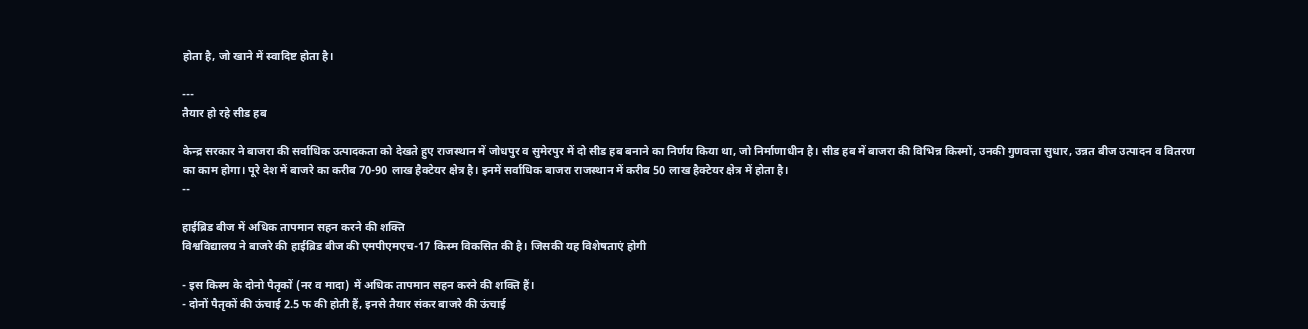होता है, जो खाने में स्वादिष्ट होता है।

---
तैयार हो रहे सीड हब

केन्द्र सरकार ने बाजरा की सर्वाधिक उत्पादकता को देखते हुए राजस्थान में जोधपुर व सुमेरपुर में दो सीड हब बनाने का निर्णय किया था, जो निर्माणाधीन है। सीड हब में बाजरा की विभिन्न किस्मों, उनकी गुणवत्ता सुधार, उन्नत बीज उत्पादन व वितरण का काम होगा। पूरे देश में बाजरे का करीब 70-90 लाख हैक्टेयर क्षेत्र है। इनमें सर्वाधिक बाजरा राजस्थान में करीब 50 लाख हैक्टेयर क्षेत्र में होता है।
--

हाईब्रिड बीज में अधिक तापमान सहन करने की शक्ति
विश्वविद्यालय ने बाजरे की हाईब्रिड बीज की एमपीएमएच-17 किस्म विकसित की है। जिसकी यह विशेषताएं होगी

- इस किस्म के दोनो पैतृकों (नर व मादा) में अधिक तापमान सहन करने की शक्ति हैं।
- दोनों पैतृकों की ऊंचाई 2.5 फ की होती हैं, इनसे तैयार संकर बाजरे की ऊंचाई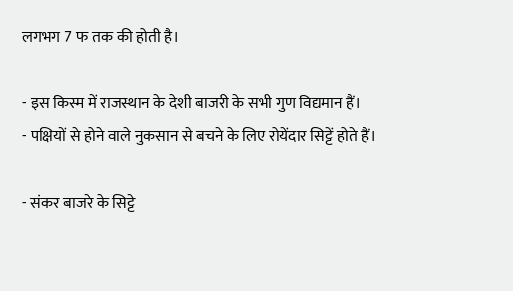लगभग 7 फ तक की होती है।

- इस किस्म में राजस्थान के देशी बाजरी के सभी गुण विद्यमान हैं।
- पक्षियों से होने वाले नुकसान से बचने के लिए रोयेंदार सिट्टें होते हैं।

- संकर बाजरे के सिट्टे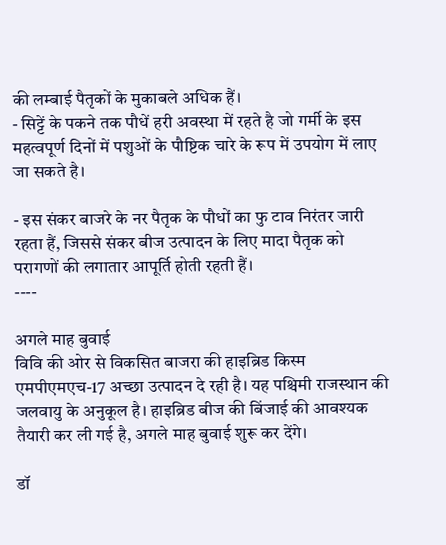की लम्बाई पैतृकों के मुकाबले अधिक हैं।
- सिट्टें के पकने तक पौधें हरी अवस्था में रहते है जो गर्मी के इस महत्वपूर्ण दिनों में पशुओं के पौष्टिक चारे के रूप में उपयोग में लाए जा सकते है।

- इस संकर बाजरे के नर पैतृक के पौधों का फु टाव निरंतर जारी रहता हैं, जिससे संकर बीज उत्पादन के लिए मादा पैतृक को परागणों की लगातार आपूर्ति होती रहती हैं।
----

अगले माह बुवाई
विवि की ओर से विकसित बाजरा की हाइब्रिड किस्म एमपीएमएच-17 अच्छा उत्पादन दे रही है। यह पश्चिमी राजस्थान की जलवायु के अनुकूल है। हाइब्रिड बीज की बिंजाई की आवश्यक तैयारी कर ली गई है, अगले माह बुवाई शुरू कर देंगे।

डॉ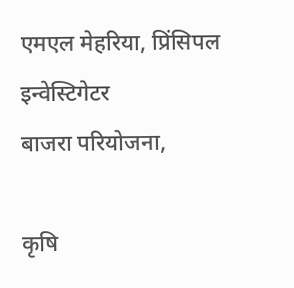एमएल मेहरिया, प्रिंसिपल इन्वेस्टिगेटर
बाजरा परियोजना,

कृषि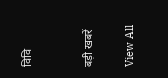विवि


बड़ी खबरें

View All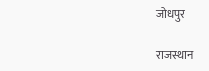जोधपुर

राजस्थान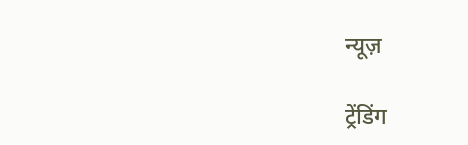न्यूज़

ट्रेंडिंग